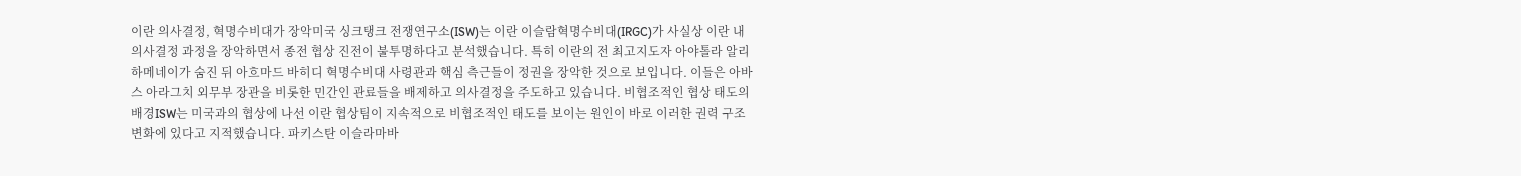이란 의사결정, 혁명수비대가 장악미국 싱크탱크 전쟁연구소(ISW)는 이란 이슬람혁명수비대(IRGC)가 사실상 이란 내 의사결정 과정을 장악하면서 종전 협상 진전이 불투명하다고 분석했습니다. 특히 이란의 전 최고지도자 아야톨라 알리 하메네이가 숨진 뒤 아흐마드 바히디 혁명수비대 사령관과 핵심 측근들이 정권을 장악한 것으로 보입니다. 이들은 아바스 아라그치 외무부 장관을 비롯한 민간인 관료들을 배제하고 의사결정을 주도하고 있습니다. 비협조적인 협상 태도의 배경ISW는 미국과의 협상에 나선 이란 협상팀이 지속적으로 비협조적인 태도를 보이는 원인이 바로 이러한 권력 구조 변화에 있다고 지적했습니다. 파키스탄 이슬라마바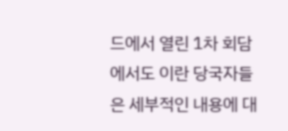드에서 열린 1차 회담에서도 이란 당국자들은 세부적인 내용에 대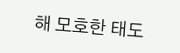해 모호한 태도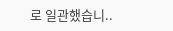로 일관했습니..